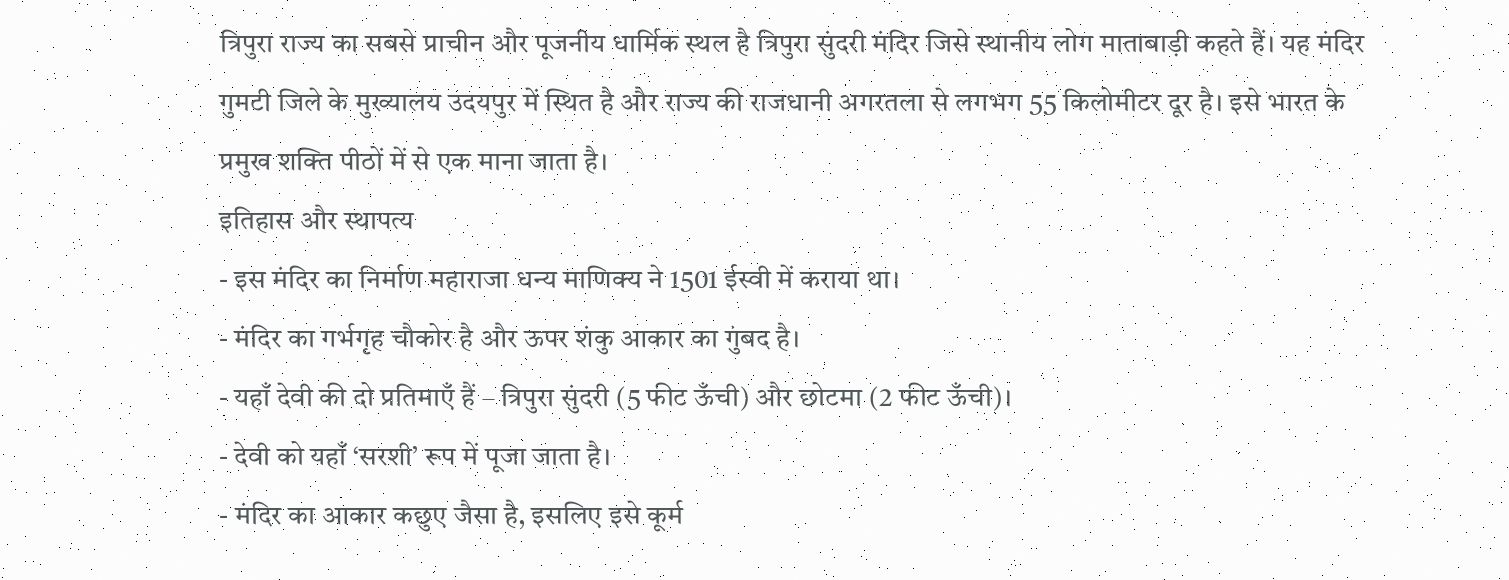त्रिपुरा राज्य का सबसे प्राचीन और पूजनीय धार्मिक स्थल है त्रिपुरा सुंदरी मंदिर जिसे स्थानीय लोग माताबाड़ी कहते हैं। यह मंदिर गुमटी जिले के मुख्यालय उदयपुर में स्थित है और राज्य की राजधानी अगरतला से लगभग 55 किलोमीटर दूर है। इसे भारत के प्रमुख शक्ति पीठों में से एक माना जाता है।
इतिहास और स्थापत्य
- इस मंदिर का निर्माण महाराजा धन्य माणिक्य ने 1501 ईस्वी में कराया था।
- मंदिर का गर्भगृह चौकोर है और ऊपर शंकु आकार का गुंबद है।
- यहाँ देवी की दो प्रतिमाएँ हैं – त्रिपुरा सुंदरी (5 फीट ऊँची) और छोटमा (2 फीट ऊँची)।
- देवी को यहाँ ‘सरशी’ रूप में पूजा जाता है।
- मंदिर का आकार कछुए जैसा है, इसलिए इसे कूर्म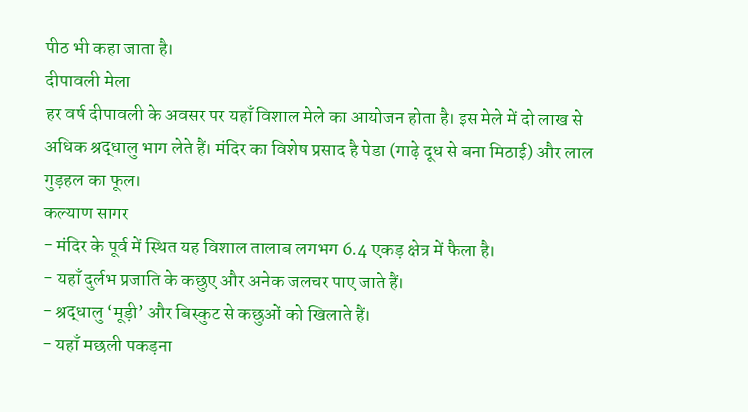पीठ भी कहा जाता है।
दीपावली मेला
हर वर्ष दीपावली के अवसर पर यहाँ विशाल मेले का आयोजन होता है। इस मेले में दो लाख से अधिक श्रद्धालु भाग लेते हैं। मंदिर का विशेष प्रसाद है पेडा (गाढ़े दूध से बना मिठाई) और लाल गुड़हल का फूल।
कल्याण सागर
- मंदिर के पूर्व में स्थित यह विशाल तालाब लगभग 6.4 एकड़ क्षेत्र में फैला है।
- यहाँ दुर्लभ प्रजाति के कछुए और अनेक जलचर पाए जाते हैं।
- श्रद्धालु ‘मूड़ी’ और बिस्कुट से कछुओं को खिलाते हैं।
- यहाँ मछली पकड़ना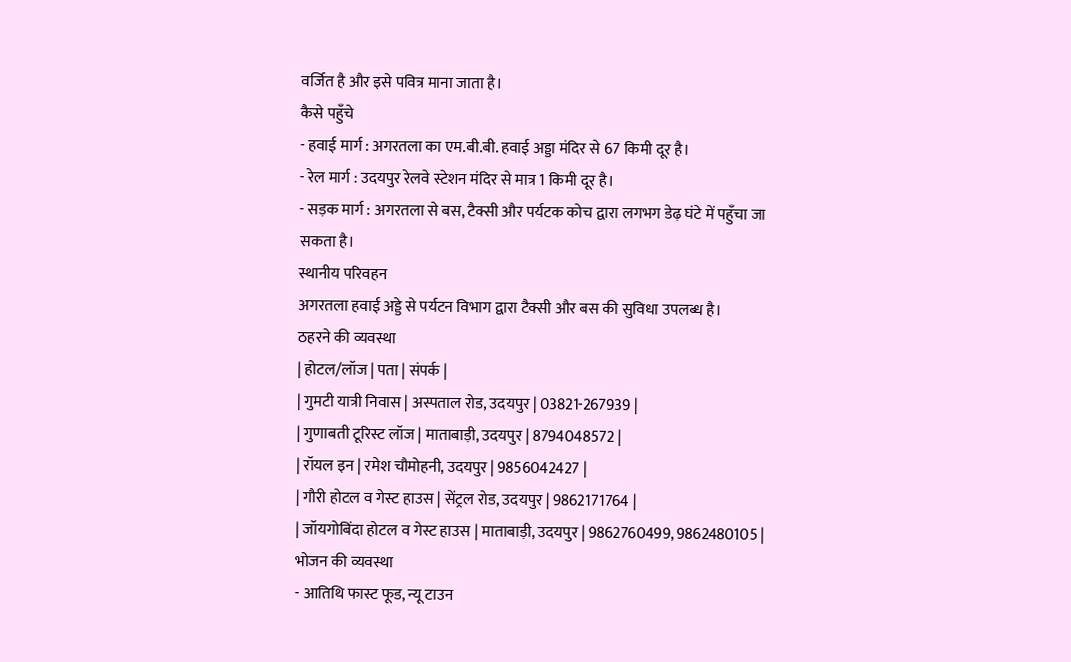वर्जित है और इसे पवित्र माना जाता है।
कैसे पहुँचे
- हवाई मार्ग : अगरतला का एम.बी.बी. हवाई अड्डा मंदिर से 67 किमी दूर है।
- रेल मार्ग : उदयपुर रेलवे स्टेशन मंदिर से मात्र 1 किमी दूर है।
- सड़क मार्ग : अगरतला से बस, टैक्सी और पर्यटक कोच द्वारा लगभग डेढ़ घंटे में पहुँचा जा सकता है।
स्थानीय परिवहन
अगरतला हवाई अड्डे से पर्यटन विभाग द्वारा टैक्सी और बस की सुविधा उपलब्ध है।
ठहरने की व्यवस्था
| होटल/लॉज | पता | संपर्क |
| गुमटी यात्री निवास | अस्पताल रोड, उदयपुर | 03821-267939 |
| गुणाबती टूरिस्ट लॉज | माताबाड़ी, उदयपुर | 8794048572 |
| रॉयल इन | रमेश चौमोहनी, उदयपुर | 9856042427 |
| गौरी होटल व गेस्ट हाउस | सेंट्रल रोड, उदयपुर | 9862171764 |
| जॉयगोबिंदा होटल व गेस्ट हाउस | माताबाड़ी, उदयपुर | 9862760499, 9862480105 |
भोजन की व्यवस्था
- आतिथि फास्ट फूड, न्यू टाउन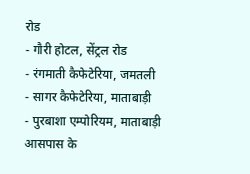रोड
- गौरी होटल, सेंट्रल रोड
- रंगमाती कैफेटेरिया, जमतली
- सागर कैफेटेरिया, माताबाड़ी
- पुरबाशा एम्पोरियम, माताबाड़ी
आसपास के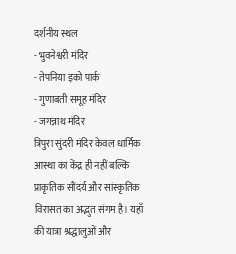दर्शनीय स्थल
- भुवनेश्वरी मंदिर
- तेपनिया इको पार्क
- गुणाबती समूह मंदिर
- जगन्नाथ मंदिर
त्रिपुरा सुंदरी मंदिर केवल धार्मिक आस्था का केंद्र ही नहीं बल्कि प्राकृतिक सौंदर्य और सांस्कृतिक विरासत का अद्भुत संगम है। यहाँ की यात्रा श्रद्धालुओं और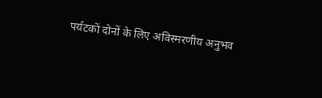पर्यटकों दोनों के लिए अविस्मरणीय अनुभव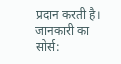प्रदान करती है।
जानकारी का सोर्स: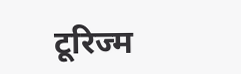टूरिज्म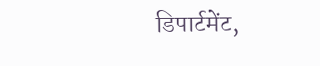डिपार्टमेंट,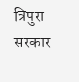त्रिपुरा सरकार